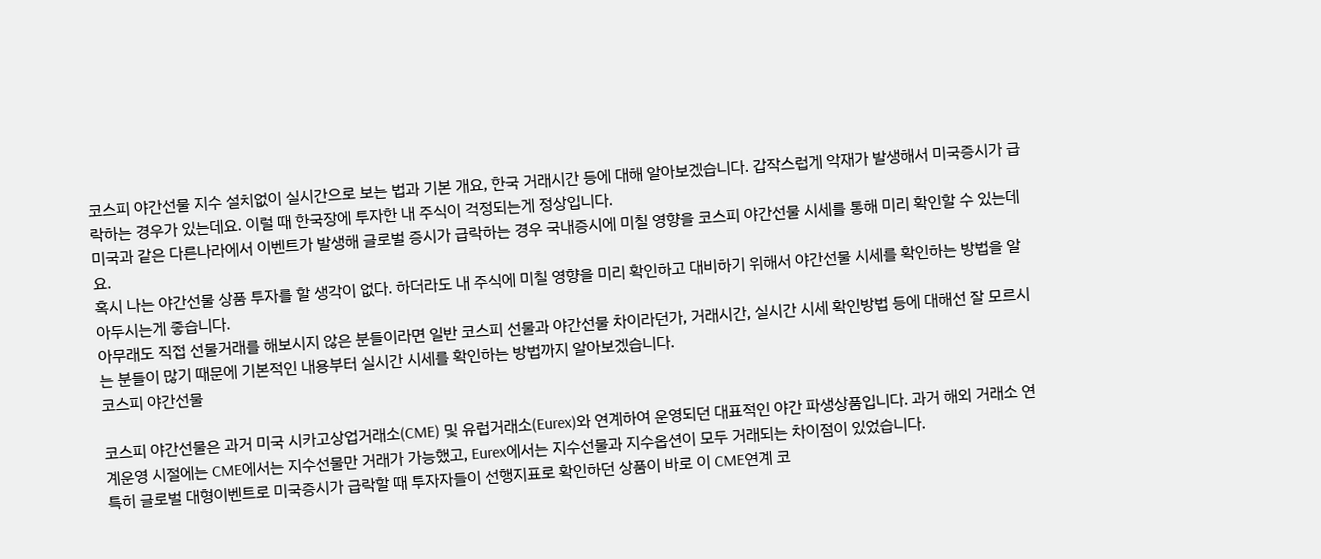코스피 야간선물 지수 설치없이 실시간으로 보는 법과 기본 개요, 한국 거래시간 등에 대해 알아보겠습니다. 갑작스럽게 악재가 발생해서 미국증시가 급락하는 경우가 있는데요. 이럴 때 한국장에 투자한 내 주식이 걱정되는게 정상입니다.
미국과 같은 다른나라에서 이벤트가 발생해 글로벌 증시가 급락하는 경우 국내증시에 미칠 영향을 코스피 야간선물 시세를 통해 미리 확인할 수 있는데요.
혹시 나는 야간선물 상품 투자를 할 생각이 없다. 하더라도 내 주식에 미칠 영향을 미리 확인하고 대비하기 위해서 야간선물 시세를 확인하는 방법을 알아두시는게 좋습니다.
아무래도 직접 선물거래를 해보시지 않은 분들이라면 일반 코스피 선물과 야간선물 차이라던가, 거래시간, 실시간 시세 확인방법 등에 대해선 잘 모르시는 분들이 많기 때문에 기본적인 내용부터 실시간 시세를 확인하는 방법까지 알아보겠습니다.
코스피 야간선물

코스피 야간선물은 과거 미국 시카고상업거래소(CME) 및 유럽거래소(Eurex)와 연계하여 운영되던 대표적인 야간 파생상품입니다. 과거 해외 거래소 연계운영 시절에는 CME에서는 지수선물만 거래가 가능했고, Eurex에서는 지수선물과 지수옵션이 모두 거래되는 차이점이 있었습니다.
특히 글로벌 대형이벤트로 미국증시가 급락할 때 투자자들이 선행지표로 확인하던 상품이 바로 이 CME연계 코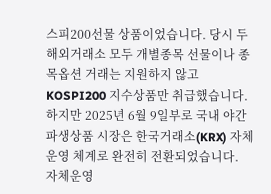스피200선물 상품이었습니다. 당시 두 해외거래소 모두 개별종목 선물이나 종목옵션 거래는 지원하지 않고 KOSPI200 지수상품만 취급했습니다.
하지만 2025년 6월 9일부로 국내 야간파생상품 시장은 한국거래소(KRX) 자체운영 체계로 완전히 전환되었습니다.
자체운영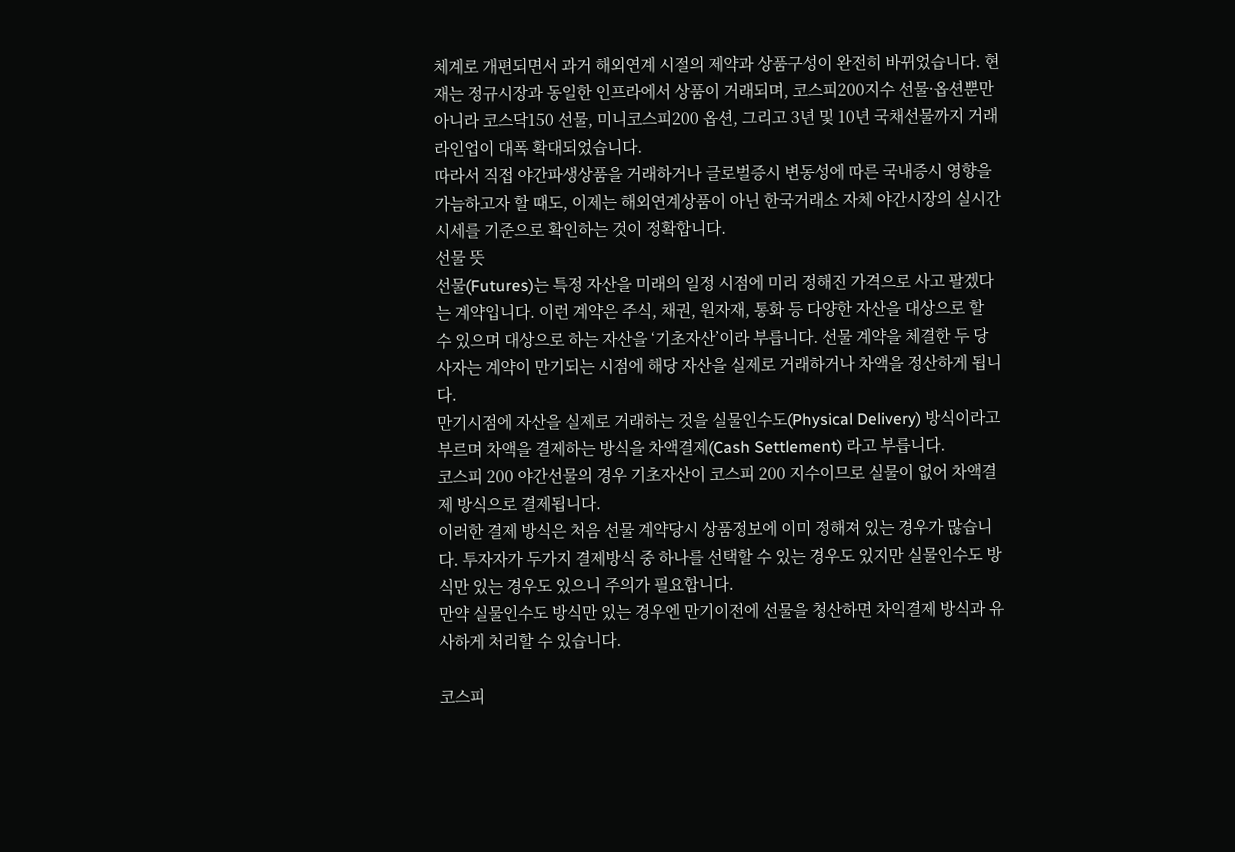체계로 개편되면서 과거 해외연계 시절의 제약과 상품구성이 완전히 바뀌었습니다. 현재는 정규시장과 동일한 인프라에서 상품이 거래되며, 코스피200지수 선물·옵션뿐만 아니라 코스닥150 선물, 미니코스피200 옵션, 그리고 3년 및 10년 국채선물까지 거래 라인업이 대폭 확대되었습니다.
따라서 직접 야간파생상품을 거래하거나 글로벌증시 변동성에 따른 국내증시 영향을 가늠하고자 할 때도, 이제는 해외연계상품이 아닌 한국거래소 자체 야간시장의 실시간시세를 기준으로 확인하는 것이 정확합니다.
선물 뜻
선물(Futures)는 특정 자산을 미래의 일정 시점에 미리 정해진 가격으로 사고 팔겠다는 계약입니다. 이런 계약은 주식, 채권, 원자재, 통화 등 다양한 자산을 대상으로 할 수 있으며 대상으로 하는 자산을 ‘기초자산’이라 부릅니다. 선물 계약을 체결한 두 당사자는 계약이 만기되는 시점에 해당 자산을 실제로 거래하거나 차액을 정산하게 됩니다.
만기시점에 자산을 실제로 거래하는 것을 실물인수도(Physical Delivery) 방식이라고 부르며 차액을 결제하는 방식을 차액결제(Cash Settlement) 라고 부릅니다.
코스피 200 야간선물의 경우 기초자산이 코스피 200 지수이므로 실물이 없어 차액결제 방식으로 결제됩니다.
이러한 결제 방식은 처음 선물 계약당시 상품정보에 이미 정해져 있는 경우가 많습니다. 투자자가 두가지 결제방식 중 하나를 선택할 수 있는 경우도 있지만 실물인수도 방식만 있는 경우도 있으니 주의가 필요합니다.
만약 실물인수도 방식만 있는 경우엔 만기이전에 선물을 청산하면 차익결제 방식과 유사하게 처리할 수 있습니다.

코스피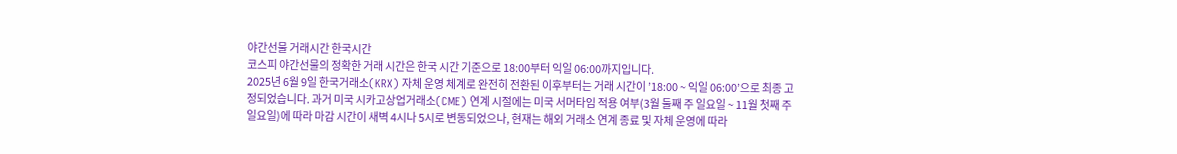야간선물 거래시간 한국시간
코스피 야간선물의 정확한 거래 시간은 한국 시간 기준으로 18:00부터 익일 06:00까지입니다.
2025년 6월 9일 한국거래소(KRX) 자체 운영 체계로 완전히 전환된 이후부터는 거래 시간이 ’18:00 ~ 익일 06:00’으로 최종 고정되었습니다. 과거 미국 시카고상업거래소(CME) 연계 시절에는 미국 서머타임 적용 여부(3월 둘째 주 일요일 ~ 11월 첫째 주 일요일)에 따라 마감 시간이 새벽 4시나 5시로 변동되었으나, 현재는 해외 거래소 연계 종료 및 자체 운영에 따라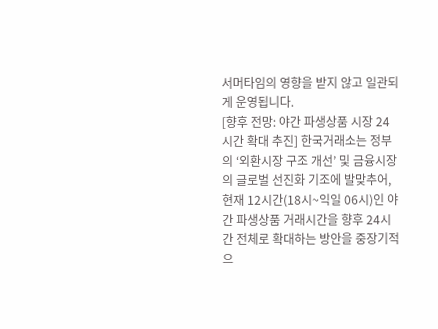서머타임의 영향을 받지 않고 일관되게 운영됩니다.
[향후 전망: 야간 파생상품 시장 24시간 확대 추진] 한국거래소는 정부의 ‘외환시장 구조 개선’ 및 금융시장의 글로벌 선진화 기조에 발맞추어, 현재 12시간(18시~익일 06시)인 야간 파생상품 거래시간을 향후 24시간 전체로 확대하는 방안을 중장기적으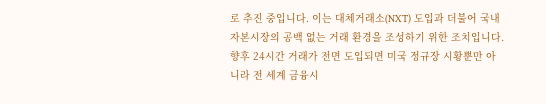로 추진 중입니다. 이는 대체거래소(NXT) 도입과 더불어 국내 자본시장의 공백 없는 거래 환경을 조성하기 위한 조치입니다. 향후 24시간 거래가 전면 도입되면 미국 정규장 시황뿐만 아니라 전 세계 금융시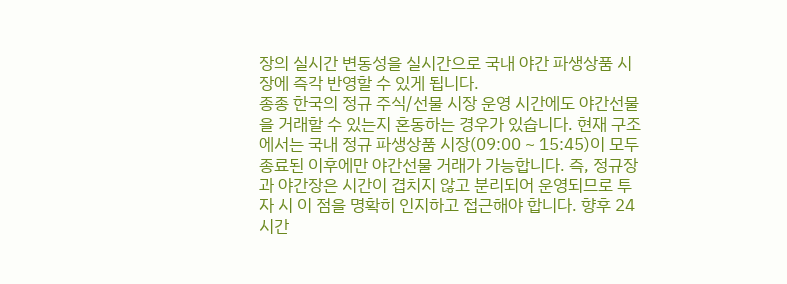장의 실시간 변동성을 실시간으로 국내 야간 파생상품 시장에 즉각 반영할 수 있게 됩니다.
종종 한국의 정규 주식/선물 시장 운영 시간에도 야간선물을 거래할 수 있는지 혼동하는 경우가 있습니다. 현재 구조에서는 국내 정규 파생상품 시장(09:00 ~ 15:45)이 모두 종료된 이후에만 야간선물 거래가 가능합니다. 즉, 정규장과 야간장은 시간이 겹치지 않고 분리되어 운영되므로 투자 시 이 점을 명확히 인지하고 접근해야 합니다. 향후 24시간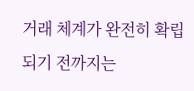거래 체계가 완전히 확립되기 전까지는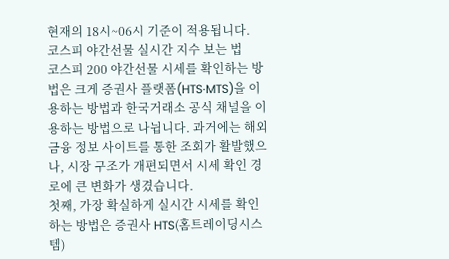현재의 18시~06시 기준이 적용됩니다.
코스피 야간선물 실시간 지수 보는 법
코스피 200 야간선물 시세를 확인하는 방법은 크게 증권사 플랫폼(HTS·MTS)을 이용하는 방법과 한국거래소 공식 채널을 이용하는 방법으로 나뉩니다. 과거에는 해외 금융 정보 사이트를 통한 조회가 활발했으나, 시장 구조가 개편되면서 시세 확인 경로에 큰 변화가 생겼습니다.
첫째, 가장 확실하게 실시간 시세를 확인하는 방법은 증권사 HTS(홈트레이딩시스템)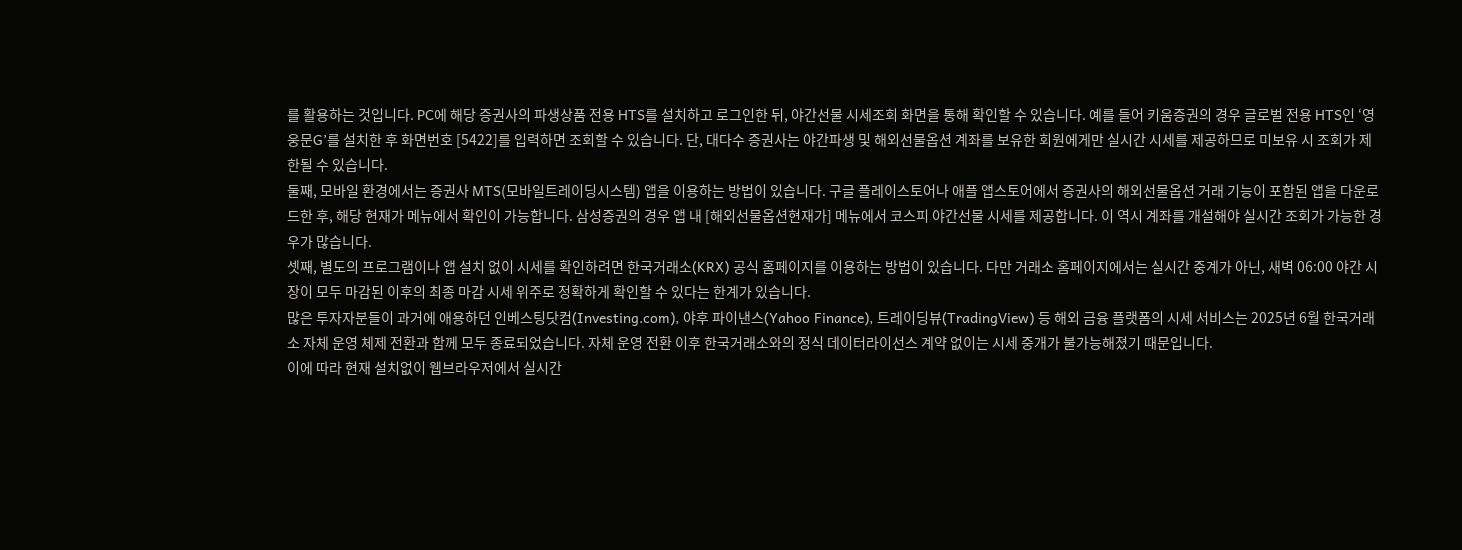를 활용하는 것입니다. PC에 해당 증권사의 파생상품 전용 HTS를 설치하고 로그인한 뒤, 야간선물 시세조회 화면을 통해 확인할 수 있습니다. 예를 들어 키움증권의 경우 글로벌 전용 HTS인 ‘영웅문G’를 설치한 후 화면번호 [5422]를 입력하면 조회할 수 있습니다. 단, 대다수 증권사는 야간파생 및 해외선물옵션 계좌를 보유한 회원에게만 실시간 시세를 제공하므로 미보유 시 조회가 제한될 수 있습니다.
둘째, 모바일 환경에서는 증권사 MTS(모바일트레이딩시스템) 앱을 이용하는 방법이 있습니다. 구글 플레이스토어나 애플 앱스토어에서 증권사의 해외선물옵션 거래 기능이 포함된 앱을 다운로드한 후, 해당 현재가 메뉴에서 확인이 가능합니다. 삼성증권의 경우 앱 내 [해외선물옵션현재가] 메뉴에서 코스피 야간선물 시세를 제공합니다. 이 역시 계좌를 개설해야 실시간 조회가 가능한 경우가 많습니다.
셋째, 별도의 프로그램이나 앱 설치 없이 시세를 확인하려면 한국거래소(KRX) 공식 홈페이지를 이용하는 방법이 있습니다. 다만 거래소 홈페이지에서는 실시간 중계가 아닌, 새벽 06:00 야간 시장이 모두 마감된 이후의 최종 마감 시세 위주로 정확하게 확인할 수 있다는 한계가 있습니다.
많은 투자자분들이 과거에 애용하던 인베스팅닷컴(Investing.com), 야후 파이낸스(Yahoo Finance), 트레이딩뷰(TradingView) 등 해외 금융 플랫폼의 시세 서비스는 2025년 6월 한국거래소 자체 운영 체제 전환과 함께 모두 종료되었습니다. 자체 운영 전환 이후 한국거래소와의 정식 데이터라이선스 계약 없이는 시세 중개가 불가능해졌기 때문입니다.
이에 따라 현재 설치없이 웹브라우저에서 실시간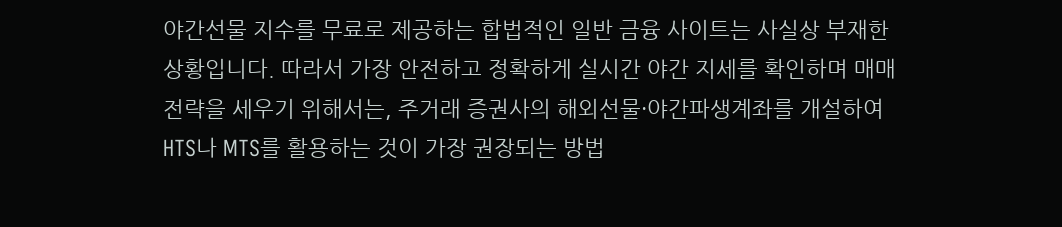야간선물 지수를 무료로 제공하는 합법적인 일반 금융 사이트는 사실상 부재한 상황입니다. 따라서 가장 안전하고 정확하게 실시간 야간 지세를 확인하며 매매 전략을 세우기 위해서는, 주거래 증권사의 해외선물·야간파생계좌를 개설하여 HTS나 MTS를 활용하는 것이 가장 권장되는 방법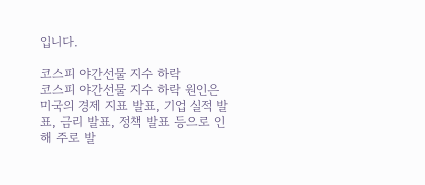입니다.

코스피 야간선물 지수 하락
코스피 야간선물 지수 하락 원인은 미국의 경제 지표 발표, 기업 실적 발표, 금리 발표, 정책 발표 등으로 인해 주로 발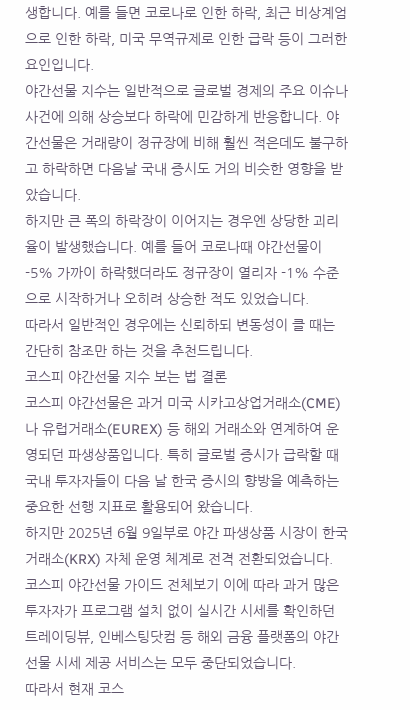생합니다. 예를 들면 코로나로 인한 하락, 최근 비상계엄으로 인한 하락, 미국 무역규제로 인한 급락 등이 그러한 요인입니다.
야간선물 지수는 일반적으로 글로벌 경제의 주요 이슈나 사건에 의해 상승보다 하락에 민감하게 반응합니다. 야간선물은 거래량이 정규장에 비해 훨씬 적은데도 불구하고 하락하면 다음날 국내 증시도 거의 비슷한 영향을 받았습니다.
하지만 큰 폭의 하락장이 이어지는 경우엔 상당한 괴리율이 발생했습니다. 예를 들어 코로나때 야간선물이 -5% 가까이 하락했더라도 정규장이 열리자 -1% 수준으로 시작하거나 오히려 상승한 적도 있었습니다.
따라서 일반적인 경우에는 신뢰하되 변동성이 클 때는 간단히 참조만 하는 것을 추천드립니다.
코스피 야간선물 지수 보는 법 결론
코스피 야간선물은 과거 미국 시카고상업거래소(CME)나 유럽거래소(EUREX) 등 해외 거래소와 연계하여 운영되던 파생상품입니다. 특히 글로벌 증시가 급락할 때 국내 투자자들이 다음 날 한국 증시의 향방을 예측하는 중요한 선행 지표로 활용되어 왔습니다.
하지만 2025년 6월 9일부로 야간 파생상품 시장이 한국거래소(KRX) 자체 운영 체계로 전격 전환되었습니다. 코스피 야간선물 가이드 전체보기 이에 따라 과거 많은 투자자가 프로그램 설치 없이 실시간 시세를 확인하던 트레이딩뷰, 인베스팅닷컴 등 해외 금융 플랫폼의 야간선물 시세 제공 서비스는 모두 중단되었습니다.
따라서 현재 코스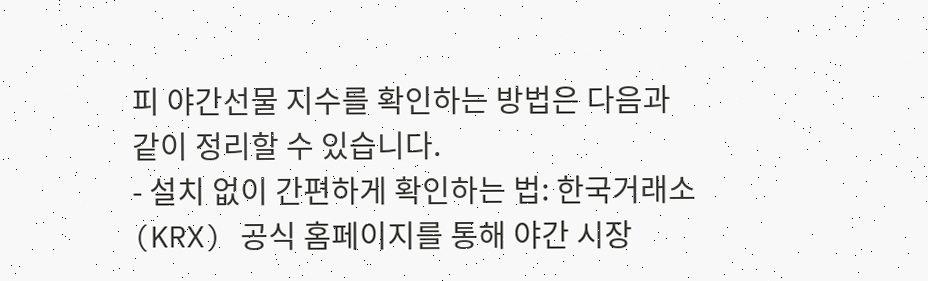피 야간선물 지수를 확인하는 방법은 다음과 같이 정리할 수 있습니다.
- 설치 없이 간편하게 확인하는 법: 한국거래소(KRX) 공식 홈페이지를 통해 야간 시장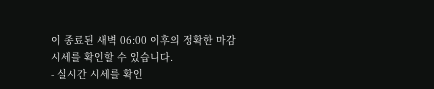이 종료된 새벽 06:00 이후의 정확한 마감 시세를 확인할 수 있습니다.
- 실시간 시세를 확인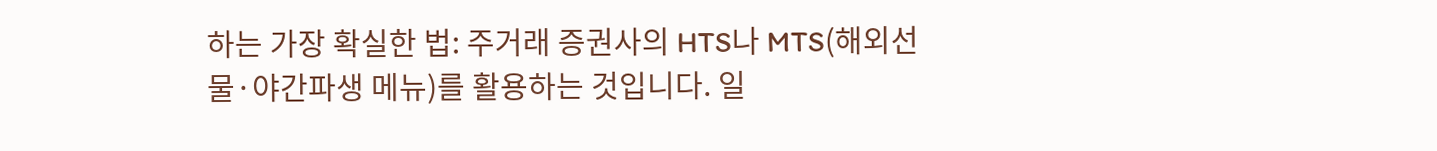하는 가장 확실한 법: 주거래 증권사의 HTS나 MTS(해외선물·야간파생 메뉴)를 활용하는 것입니다. 일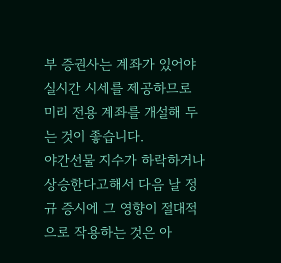부 증권사는 계좌가 있어야 실시간 시세를 제공하므로 미리 전용 계좌를 개설해 두는 것이 좋습니다.
야간선물 지수가 하락하거나 상승한다고해서 다음 날 정규 증시에 그 영향이 절대적으로 작용하는 것은 아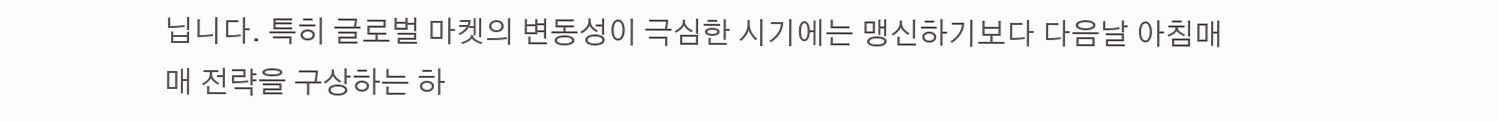닙니다. 특히 글로벌 마켓의 변동성이 극심한 시기에는 맹신하기보다 다음날 아침매매 전략을 구상하는 하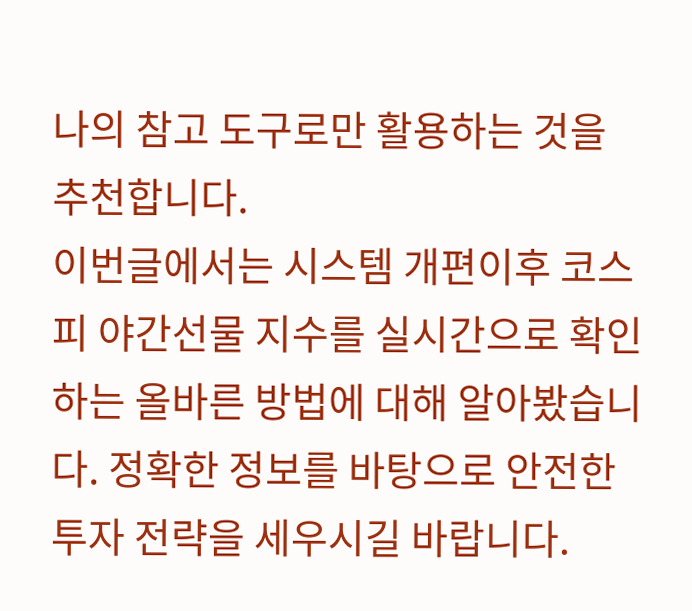나의 참고 도구로만 활용하는 것을 추천합니다.
이번글에서는 시스템 개편이후 코스피 야간선물 지수를 실시간으로 확인하는 올바른 방법에 대해 알아봤습니다. 정확한 정보를 바탕으로 안전한 투자 전략을 세우시길 바랍니다.